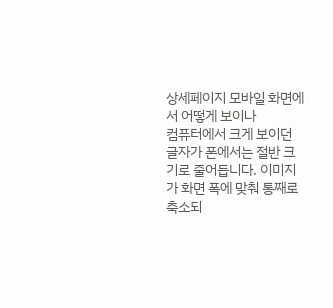상세페이지 모바일 화면에서 어떻게 보이나
컴퓨터에서 크게 보이던 글자가 폰에서는 절반 크기로 줄어듭니다. 이미지가 화면 폭에 맞춰 통째로 축소되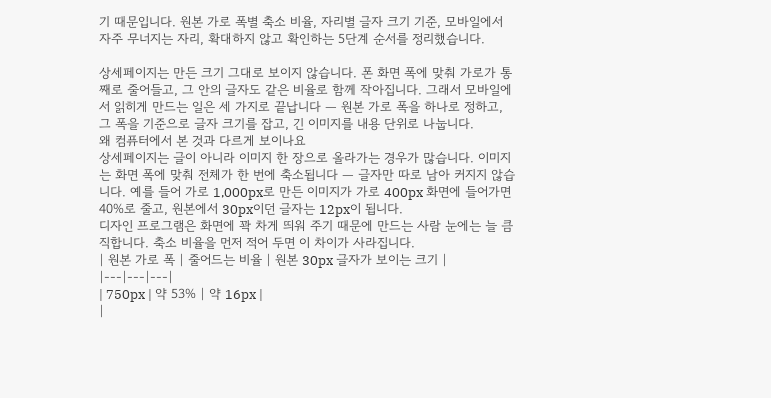기 때문입니다. 원본 가로 폭별 축소 비율, 자리별 글자 크기 기준, 모바일에서 자주 무너지는 자리, 확대하지 않고 확인하는 5단계 순서를 정리했습니다.

상세페이지는 만든 크기 그대로 보이지 않습니다. 폰 화면 폭에 맞춰 가로가 통째로 줄어들고, 그 안의 글자도 같은 비율로 함께 작아집니다. 그래서 모바일에서 읽히게 만드는 일은 세 가지로 끝납니다 — 원본 가로 폭을 하나로 정하고, 그 폭을 기준으로 글자 크기를 잡고, 긴 이미지를 내용 단위로 나눕니다.
왜 컴퓨터에서 본 것과 다르게 보이나요
상세페이지는 글이 아니라 이미지 한 장으로 올라가는 경우가 많습니다. 이미지는 화면 폭에 맞춰 전체가 한 번에 축소됩니다 — 글자만 따로 남아 커지지 않습니다. 예를 들어 가로 1,000px로 만든 이미지가 가로 400px 화면에 들어가면 40%로 줄고, 원본에서 30px이던 글자는 12px이 됩니다.
디자인 프로그램은 화면에 꽉 차게 띄워 주기 때문에 만드는 사람 눈에는 늘 큼직합니다. 축소 비율을 먼저 적어 두면 이 차이가 사라집니다.
| 원본 가로 폭 | 줄어드는 비율 | 원본 30px 글자가 보이는 크기 |
|---|---|---|
| 750px | 약 53% | 약 16px |
|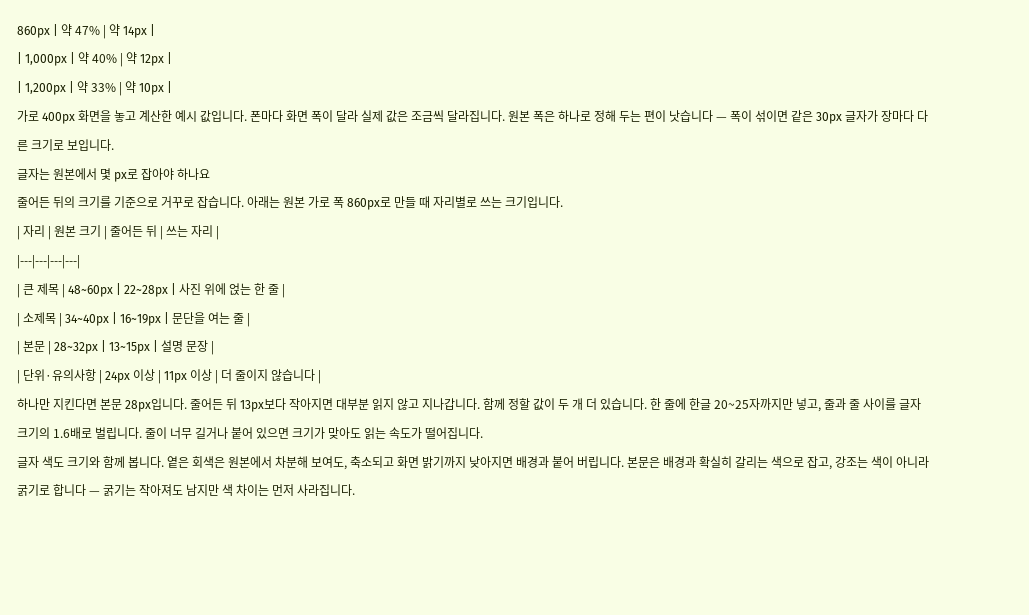860px | 약 47% | 약 14px |
| 1,000px | 약 40% | 약 12px |
| 1,200px | 약 33% | 약 10px |
가로 400px 화면을 놓고 계산한 예시 값입니다. 폰마다 화면 폭이 달라 실제 값은 조금씩 달라집니다. 원본 폭은 하나로 정해 두는 편이 낫습니다 — 폭이 섞이면 같은 30px 글자가 장마다 다른 크기로 보입니다.
글자는 원본에서 몇 px로 잡아야 하나요
줄어든 뒤의 크기를 기준으로 거꾸로 잡습니다. 아래는 원본 가로 폭 860px로 만들 때 자리별로 쓰는 크기입니다.
| 자리 | 원본 크기 | 줄어든 뒤 | 쓰는 자리 |
|---|---|---|---|
| 큰 제목 | 48~60px | 22~28px | 사진 위에 얹는 한 줄 |
| 소제목 | 34~40px | 16~19px | 문단을 여는 줄 |
| 본문 | 28~32px | 13~15px | 설명 문장 |
| 단위·유의사항 | 24px 이상 | 11px 이상 | 더 줄이지 않습니다 |
하나만 지킨다면 본문 28px입니다. 줄어든 뒤 13px보다 작아지면 대부분 읽지 않고 지나갑니다. 함께 정할 값이 두 개 더 있습니다. 한 줄에 한글 20~25자까지만 넣고, 줄과 줄 사이를 글자 크기의 1.6배로 벌립니다. 줄이 너무 길거나 붙어 있으면 크기가 맞아도 읽는 속도가 떨어집니다.
글자 색도 크기와 함께 봅니다. 옅은 회색은 원본에서 차분해 보여도, 축소되고 화면 밝기까지 낮아지면 배경과 붙어 버립니다. 본문은 배경과 확실히 갈리는 색으로 잡고, 강조는 색이 아니라 굵기로 합니다 — 굵기는 작아져도 남지만 색 차이는 먼저 사라집니다.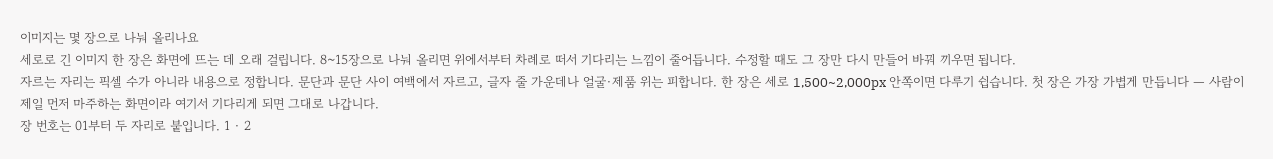이미지는 몇 장으로 나눠 올리나요
세로로 긴 이미지 한 장은 화면에 뜨는 데 오래 걸립니다. 8~15장으로 나눠 올리면 위에서부터 차례로 떠서 기다리는 느낌이 줄어듭니다. 수정할 때도 그 장만 다시 만들어 바꿔 끼우면 됩니다.
자르는 자리는 픽셀 수가 아니라 내용으로 정합니다. 문단과 문단 사이 여백에서 자르고, 글자 줄 가운데나 얼굴·제품 위는 피합니다. 한 장은 세로 1,500~2,000px 안쪽이면 다루기 쉽습니다. 첫 장은 가장 가볍게 만듭니다 — 사람이 제일 먼저 마주하는 화면이라 여기서 기다리게 되면 그대로 나갑니다.
장 번호는 01부터 두 자리로 붙입니다. 1 · 2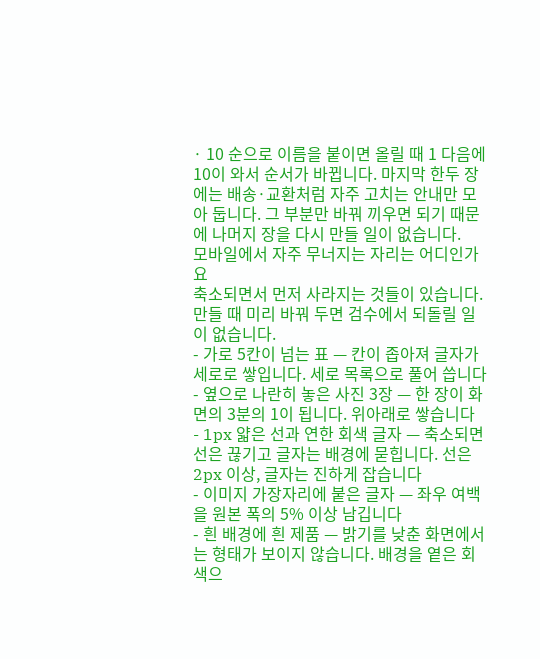· 10 순으로 이름을 붙이면 올릴 때 1 다음에 10이 와서 순서가 바뀝니다. 마지막 한두 장에는 배송·교환처럼 자주 고치는 안내만 모아 둡니다. 그 부분만 바꿔 끼우면 되기 때문에 나머지 장을 다시 만들 일이 없습니다.
모바일에서 자주 무너지는 자리는 어디인가요
축소되면서 먼저 사라지는 것들이 있습니다. 만들 때 미리 바꿔 두면 검수에서 되돌릴 일이 없습니다.
- 가로 5칸이 넘는 표 — 칸이 좁아져 글자가 세로로 쌓입니다. 세로 목록으로 풀어 씁니다
- 옆으로 나란히 놓은 사진 3장 — 한 장이 화면의 3분의 1이 됩니다. 위아래로 쌓습니다
- 1px 얇은 선과 연한 회색 글자 — 축소되면 선은 끊기고 글자는 배경에 묻힙니다. 선은 2px 이상, 글자는 진하게 잡습니다
- 이미지 가장자리에 붙은 글자 — 좌우 여백을 원본 폭의 5% 이상 남깁니다
- 흰 배경에 흰 제품 — 밝기를 낮춘 화면에서는 형태가 보이지 않습니다. 배경을 옅은 회색으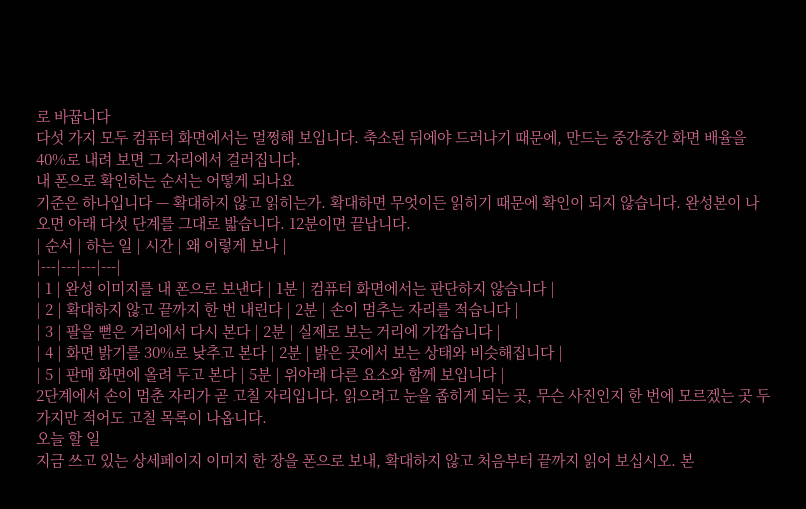로 바꿉니다
다섯 가지 모두 컴퓨터 화면에서는 멀쩡해 보입니다. 축소된 뒤에야 드러나기 때문에, 만드는 중간중간 화면 배율을 40%로 내려 보면 그 자리에서 걸러집니다.
내 폰으로 확인하는 순서는 어떻게 되나요
기준은 하나입니다 — 확대하지 않고 읽히는가. 확대하면 무엇이든 읽히기 때문에 확인이 되지 않습니다. 완성본이 나오면 아래 다섯 단계를 그대로 밟습니다. 12분이면 끝납니다.
| 순서 | 하는 일 | 시간 | 왜 이렇게 보나 |
|---|---|---|---|
| 1 | 완성 이미지를 내 폰으로 보낸다 | 1분 | 컴퓨터 화면에서는 판단하지 않습니다 |
| 2 | 확대하지 않고 끝까지 한 번 내린다 | 2분 | 손이 멈추는 자리를 적습니다 |
| 3 | 팔을 뻗은 거리에서 다시 본다 | 2분 | 실제로 보는 거리에 가깝습니다 |
| 4 | 화면 밝기를 30%로 낮추고 본다 | 2분 | 밝은 곳에서 보는 상태와 비슷해집니다 |
| 5 | 판매 화면에 올려 두고 본다 | 5분 | 위아래 다른 요소와 함께 보입니다 |
2단계에서 손이 멈춘 자리가 곧 고칠 자리입니다. 읽으려고 눈을 좁히게 되는 곳, 무슨 사진인지 한 번에 모르겠는 곳 두 가지만 적어도 고칠 목록이 나옵니다.
오늘 할 일
지금 쓰고 있는 상세페이지 이미지 한 장을 폰으로 보내, 확대하지 않고 처음부터 끝까지 읽어 보십시오. 본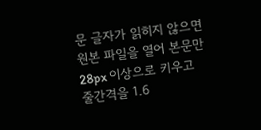문 글자가 읽히지 않으면 원본 파일을 열어 본문만 28px 이상으로 키우고 줄간격을 1.6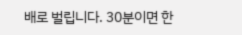배로 벌립니다. 30분이면 한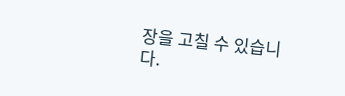장을 고칠 수 있습니다.